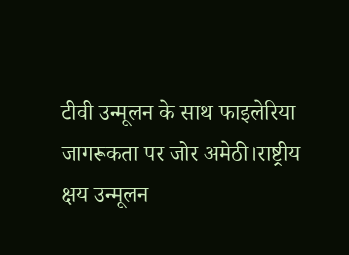टीवी उन्मूलन के साथ फाइलेरिया जागरूकता पर जोर अमेठी।राष्ट्रीय क्षय उन्मूलन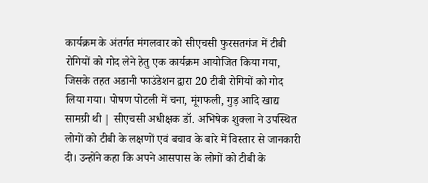कार्यक्रम के अंतर्गत मंगलवार को सीएचसी फुरसतगंज में टीबी रोगियों को गोद लेने हेतु एक कार्यक्रम आयोजित किया गया, जिसके तहत अडानी फाउंडेशन द्वारा 20 टीबी रोगियों को गोद लिया गया। पोषण पोटली में चना, मूंगफली, गुड़ आदि खाद्य सामग्री थी | सीएचसी अधीक्षक डॉ. अभिषेक शुक्ला ने उपस्थित लोगों को टीबी के लक्षणों एवं बचाव के बारे में विस्तार से जानकारी दी। उन्होंने कहा कि अपने आसपास के लोगों को टीबी के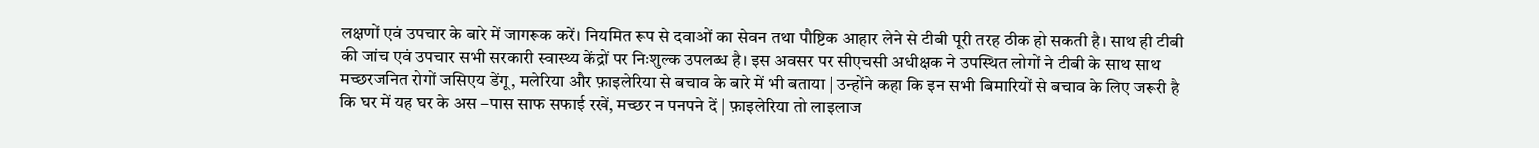लक्षणों एवं उपचार के बारे में जागरूक करें। नियमित रूप से दवाओं का सेवन तथा पौष्टिक आहार लेने से टीबी पूरी तरह ठीक हो सकती है। साथ ही टीबी की जांच एवं उपचार सभी सरकारी स्वास्थ्य केंद्रों पर निःशुल्क उपलब्ध है। इस अवसर पर सीएचसी अधीक्षक ने उपस्थित लोगों ने टीबी के साथ साथ मच्छरजनित रोगों जसिएय डेंगू, मलेरिया और फ़ाइलेरिया से बचाव के बारे में भी बताया | उन्होंने कहा कि इन सभी बिमारियों से बचाव के लिए जरूरी है कि घर में यह घर के अस –पास साफ सफाई रखें, मच्छर न पनपने दें | फ़ाइलेरिया तो लाइलाज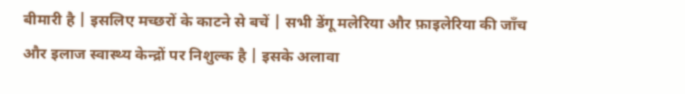बीमारी है | इसलिए मच्छरों के काटने से बचें | सभी डेंगू मलेरिया और फ़ाइलेरिया की जाँच और इलाज स्वास्थ्य केन्द्रों पर निशुल्क है | इसके अलावा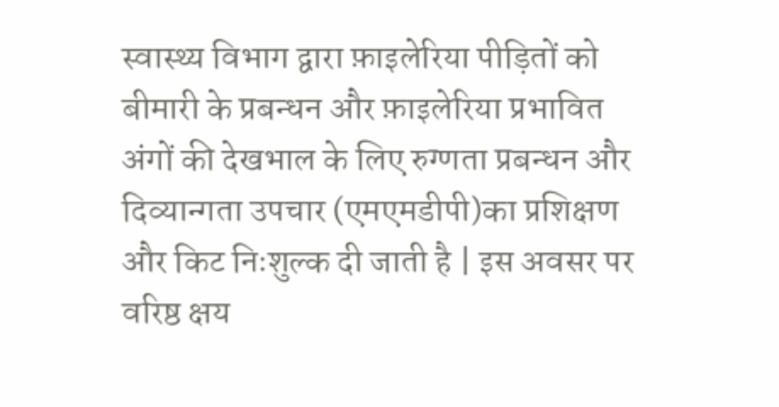स्वास्थ्य विभाग द्वारा फ़ाइलेरिया पीड़ितों को बीमारी के प्रबन्धन और फ़ाइलेरिया प्रभावित अंगों की देखभाल के लिए रुग्णता प्रबन्धन और दिव्यान्गता उपचार (एमएमडीपी)का प्रशिक्षण और किट निःशुल्क दी जाती है | इस अवसर पर वरिष्ठ क्षय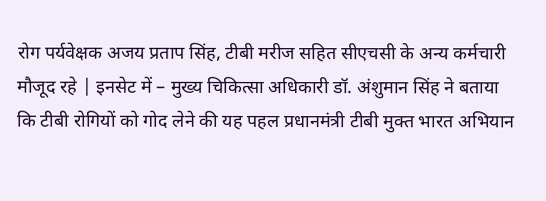रोग पर्यवेक्षक अजय प्रताप सिंह, टीबी मरीज सहित सीएचसी के अन्य कर्मचारी मौजूद रहे | इनसेट में – मुख्य चिकित्सा अधिकारी डॉ. अंशुमान सिंह ने बताया कि टीबी रोगियों को गोद लेने की यह पहल प्रधानमंत्री टीबी मुक्त भारत अभियान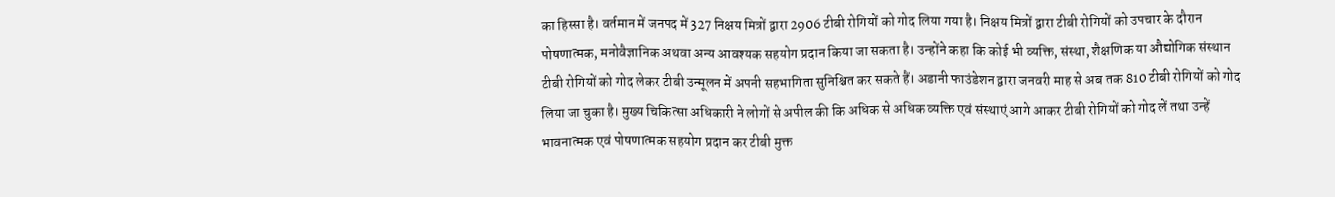का हिस्सा है। वर्तमान में जनपद में 327 निक्षय मित्रों द्वारा 2906 टीबी रोगियों को गोद लिया गया है। निक्षय मित्रों द्वारा टीबी रोगियों को उपचार के दौरान पोषणात्मक, मनोवैज्ञानिक अथवा अन्य आवश्यक सहयोग प्रदान किया जा सकता है। उन्होंने कहा कि कोई भी व्यक्ति, संस्था, शैक्षणिक या औद्योगिक संस्थान टीबी रोगियों को गोद लेकर टीबी उन्मूलन में अपनी सहभागिता सुनिश्चित कर सकते हैं। अडानी फाउंडेशन द्वारा जनवरी माह से अब तक 810 टीबी रोगियों को गोद लिया जा चुका है। मुख्य चिकित्सा अधिकारी ने लोगों से अपील की कि अधिक से अधिक व्यक्ति एवं संस्थाएं आगे आकर टीबी रोगियों को गोद लें तथा उन्हें भावनात्मक एवं पोषणात्मक सहयोग प्रदान कर टीबी मुक्त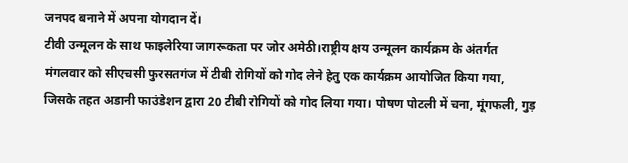जनपद बनाने में अपना योगदान दें।
टीवी उन्मूलन के साथ फाइलेरिया जागरूकता पर जोर अमेठी।राष्ट्रीय क्षय उन्मूलन कार्यक्रम के अंतर्गत मंगलवार को सीएचसी फुरसतगंज में टीबी रोगियों को गोद लेने हेतु एक कार्यक्रम आयोजित किया गया, जिसके तहत अडानी फाउंडेशन द्वारा 20 टीबी रोगियों को गोद लिया गया। पोषण पोटली में चना, मूंगफली, गुड़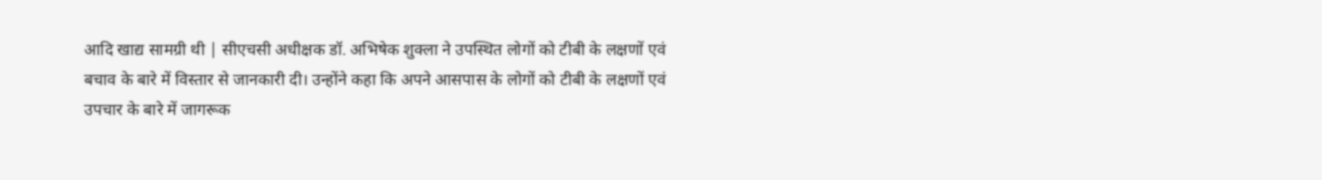आदि खाद्य सामग्री थी | सीएचसी अधीक्षक डॉ. अभिषेक शुक्ला ने उपस्थित लोगों को टीबी के लक्षणों एवं बचाव के बारे में विस्तार से जानकारी दी। उन्होंने कहा कि अपने आसपास के लोगों को टीबी के लक्षणों एवं उपचार के बारे में जागरूक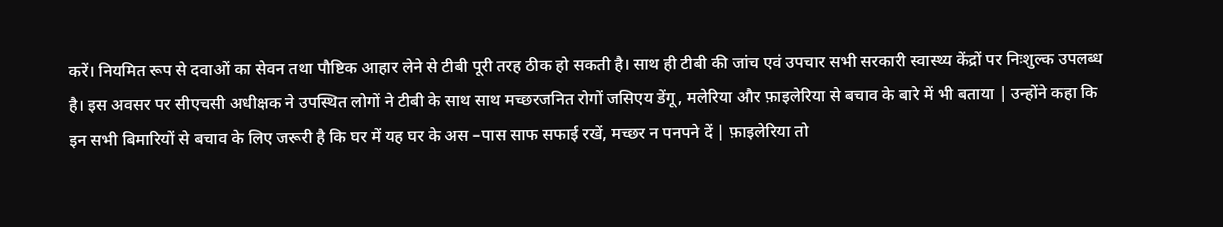करें। नियमित रूप से दवाओं का सेवन तथा पौष्टिक आहार लेने से टीबी पूरी तरह ठीक हो सकती है। साथ ही टीबी की जांच एवं उपचार सभी सरकारी स्वास्थ्य केंद्रों पर निःशुल्क उपलब्ध है। इस अवसर पर सीएचसी अधीक्षक ने उपस्थित लोगों ने टीबी के साथ साथ मच्छरजनित रोगों जसिएय डेंगू, मलेरिया और फ़ाइलेरिया से बचाव के बारे में भी बताया | उन्होंने कहा कि इन सभी बिमारियों से बचाव के लिए जरूरी है कि घर में यह घर के अस –पास साफ सफाई रखें, मच्छर न पनपने दें | फ़ाइलेरिया तो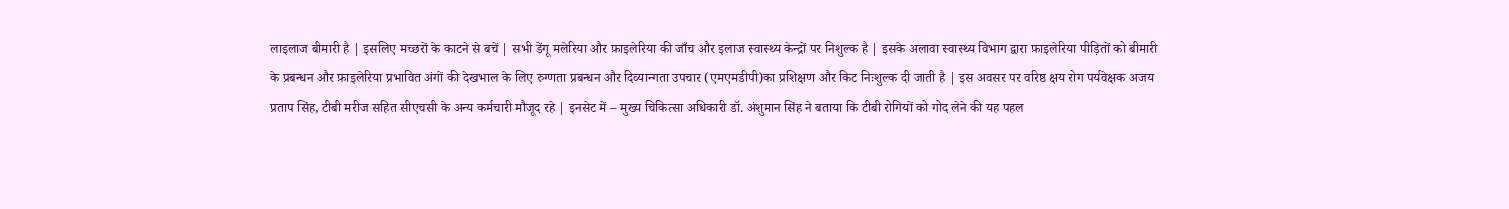लाइलाज बीमारी है | इसलिए मच्छरों के काटने से बचें | सभी डेंगू मलेरिया और फ़ाइलेरिया की जाँच और इलाज स्वास्थ्य केन्द्रों पर निशुल्क है | इसके अलावा स्वास्थ्य विभाग द्वारा फ़ाइलेरिया पीड़ितों को बीमारी के प्रबन्धन और फ़ाइलेरिया प्रभावित अंगों की देखभाल के लिए रुग्णता प्रबन्धन और दिव्यान्गता उपचार (एमएमडीपी)का प्रशिक्षण और किट निःशुल्क दी जाती है | इस अवसर पर वरिष्ठ क्षय रोग पर्यवेक्षक अजय प्रताप सिंह, टीबी मरीज सहित सीएचसी के अन्य कर्मचारी मौजूद रहे | इनसेट में – मुख्य चिकित्सा अधिकारी डॉ. अंशुमान सिंह ने बताया कि टीबी रोगियों को गोद लेने की यह पहल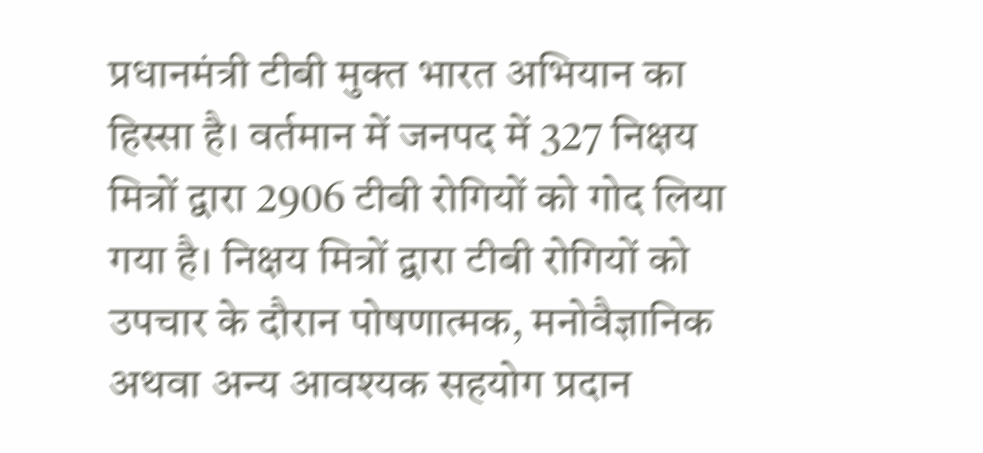प्रधानमंत्री टीबी मुक्त भारत अभियान का हिस्सा है। वर्तमान में जनपद में 327 निक्षय मित्रों द्वारा 2906 टीबी रोगियों को गोद लिया गया है। निक्षय मित्रों द्वारा टीबी रोगियों को उपचार के दौरान पोषणात्मक, मनोवैज्ञानिक अथवा अन्य आवश्यक सहयोग प्रदान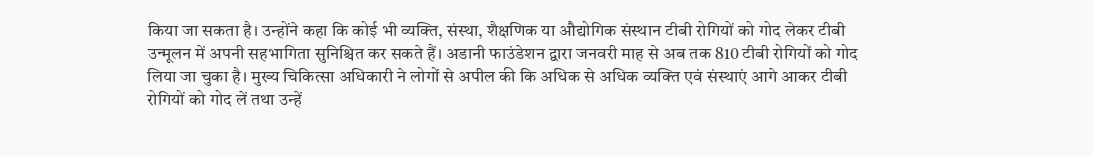किया जा सकता है। उन्होंने कहा कि कोई भी व्यक्ति, संस्था, शैक्षणिक या औद्योगिक संस्थान टीबी रोगियों को गोद लेकर टीबी उन्मूलन में अपनी सहभागिता सुनिश्चित कर सकते हैं। अडानी फाउंडेशन द्वारा जनवरी माह से अब तक 810 टीबी रोगियों को गोद लिया जा चुका है। मुख्य चिकित्सा अधिकारी ने लोगों से अपील की कि अधिक से अधिक व्यक्ति एवं संस्थाएं आगे आकर टीबी रोगियों को गोद लें तथा उन्हें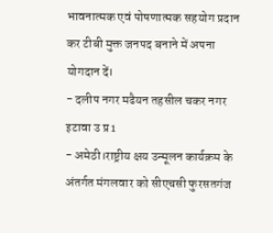भावनात्मक एवं पोषणात्मक सहयोग प्रदान कर टीबी मुक्त जनपद बनाने में अपना योगदान दें।
- दलीप नगर मढैयन तहसील चकर नगर इटावा उ प्र1
- अमेठी।राष्ट्रीय क्षय उन्मूलन कार्यक्रम के अंतर्गत मंगलवार को सीएचसी फुरसतगंज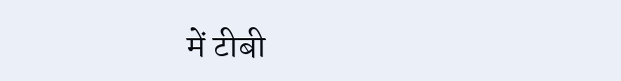में टीबी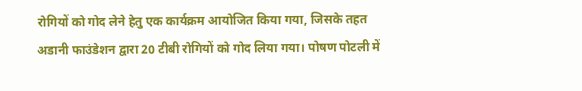रोगियों को गोद लेने हेतु एक कार्यक्रम आयोजित किया गया, जिसके तहत अडानी फाउंडेशन द्वारा 20 टीबी रोगियों को गोद लिया गया। पोषण पोटली में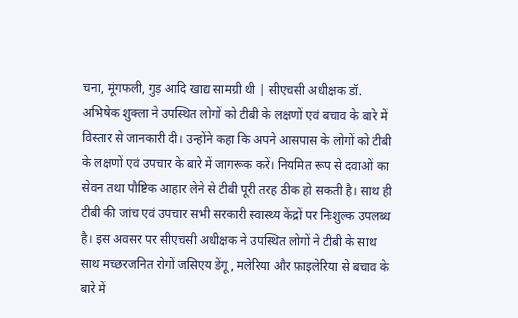चना, मूंगफली, गुड़ आदि खाद्य सामग्री थी | सीएचसी अधीक्षक डॉ. अभिषेक शुक्ला ने उपस्थित लोगों को टीबी के लक्षणों एवं बचाव के बारे में विस्तार से जानकारी दी। उन्होंने कहा कि अपने आसपास के लोगों को टीबी के लक्षणों एवं उपचार के बारे में जागरूक करें। नियमित रूप से दवाओं का सेवन तथा पौष्टिक आहार लेने से टीबी पूरी तरह ठीक हो सकती है। साथ ही टीबी की जांच एवं उपचार सभी सरकारी स्वास्थ्य केंद्रों पर निःशुल्क उपलब्ध है। इस अवसर पर सीएचसी अधीक्षक ने उपस्थित लोगों ने टीबी के साथ साथ मच्छरजनित रोगों जसिएय डेंगू, मलेरिया और फ़ाइलेरिया से बचाव के बारे में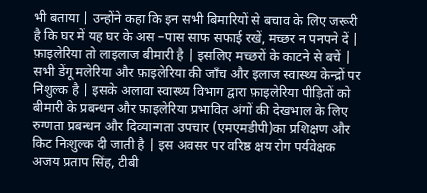भी बताया | उन्होंने कहा कि इन सभी बिमारियों से बचाव के लिए जरूरी है कि घर में यह घर के अस –पास साफ सफाई रखें, मच्छर न पनपने दें | फ़ाइलेरिया तो लाइलाज बीमारी है | इसलिए मच्छरों के काटने से बचें | सभी डेंगू मलेरिया और फ़ाइलेरिया की जाँच और इलाज स्वास्थ्य केन्द्रों पर निशुल्क है | इसके अलावा स्वास्थ्य विभाग द्वारा फ़ाइलेरिया पीड़ितों को बीमारी के प्रबन्धन और फ़ाइलेरिया प्रभावित अंगों की देखभाल के लिए रुग्णता प्रबन्धन और दिव्यान्गता उपचार (एमएमडीपी)का प्रशिक्षण और किट निःशुल्क दी जाती है | इस अवसर पर वरिष्ठ क्षय रोग पर्यवेक्षक अजय प्रताप सिंह, टीबी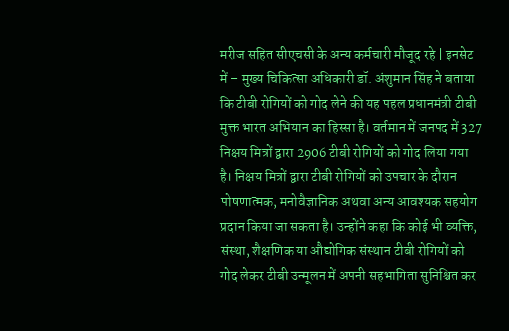मरीज सहित सीएचसी के अन्य कर्मचारी मौजूद रहे | इनसेट में – मुख्य चिकित्सा अधिकारी डॉ. अंशुमान सिंह ने बताया कि टीबी रोगियों को गोद लेने की यह पहल प्रधानमंत्री टीबी मुक्त भारत अभियान का हिस्सा है। वर्तमान में जनपद में 327 निक्षय मित्रों द्वारा 2906 टीबी रोगियों को गोद लिया गया है। निक्षय मित्रों द्वारा टीबी रोगियों को उपचार के दौरान पोषणात्मक, मनोवैज्ञानिक अथवा अन्य आवश्यक सहयोग प्रदान किया जा सकता है। उन्होंने कहा कि कोई भी व्यक्ति, संस्था, शैक्षणिक या औद्योगिक संस्थान टीबी रोगियों को गोद लेकर टीबी उन्मूलन में अपनी सहभागिता सुनिश्चित कर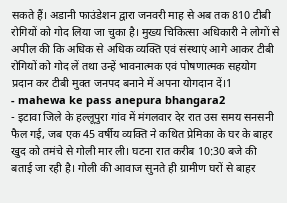सकते हैं। अडानी फाउंडेशन द्वारा जनवरी माह से अब तक 810 टीबी रोगियों को गोद लिया जा चुका है। मुख्य चिकित्सा अधिकारी ने लोगों से अपील की कि अधिक से अधिक व्यक्ति एवं संस्थाएं आगे आकर टीबी रोगियों को गोद लें तथा उन्हें भावनात्मक एवं पोषणात्मक सहयोग प्रदान कर टीबी मुक्त जनपद बनाने में अपना योगदान दें।1
- mahewa ke pass anepura bhangara2
- इटावा जिले के हल्लूपुरा गांव में मंगलवार देर रात उस समय सनसनी फैल गई, जब एक 45 वर्षीय व्यक्ति ने कथित प्रेमिका के घर के बाहर खुद को तमंचे से गोली मार ली। घटना रात करीब 10:30 बजे की बताई जा रही है। गोली की आवाज सुनते ही ग्रामीण घरों से बाहर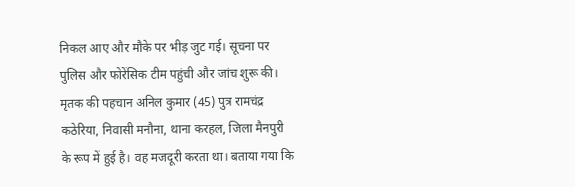निकल आए और मौके पर भीड़ जुट गई। सूचना पर पुलिस और फोरेंसिक टीम पहुंची और जांच शुरू की। मृतक की पहचान अनिल कुमार (45) पुत्र रामचंद्र कठेरिया, निवासी मनौना, थाना करहल, जिला मैनपुरी के रूप में हुई है। वह मजदूरी करता था। बताया गया कि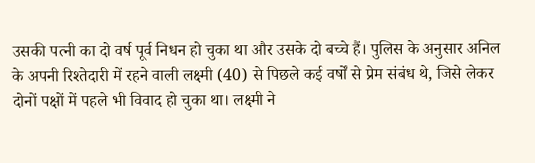उसकी पत्नी का दो वर्ष पूर्व निधन हो चुका था और उसके दो बच्चे हैं। पुलिस के अनुसार अनिल के अपनी रिश्तेदारी में रहने वाली लक्ष्मी (40) से पिछले कई वर्षों से प्रेम संबंध थे, जिसे लेकर दोनों पक्षों में पहले भी विवाद हो चुका था। लक्ष्मी ने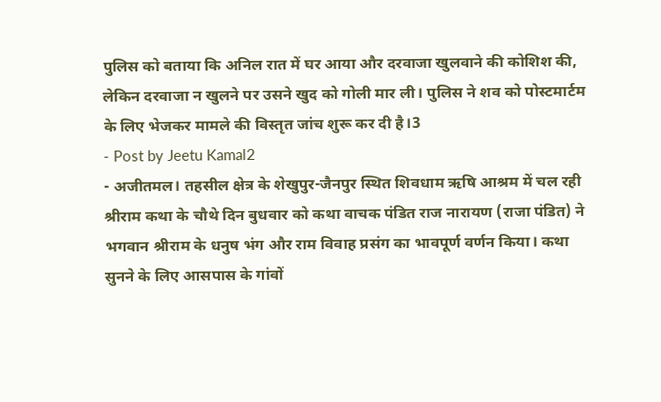पुलिस को बताया कि अनिल रात में घर आया और दरवाजा खुलवाने की कोशिश की, लेकिन दरवाजा न खुलने पर उसने खुद को गोली मार ली। पुलिस ने शव को पोस्टमार्टम के लिए भेजकर मामले की विस्तृत जांच शुरू कर दी है।3
- Post by Jeetu Kamal2
- अजीतमल। तहसील क्षेत्र के शेखुपुर-जैनपुर स्थित शिवधाम ऋषि आश्रम में चल रही श्रीराम कथा के चौथे दिन बुधवार को कथा वाचक पंडित राज नारायण (राजा पंडित) ने भगवान श्रीराम के धनुष भंग और राम विवाह प्रसंग का भावपूर्ण वर्णन किया। कथा सुनने के लिए आसपास के गांवों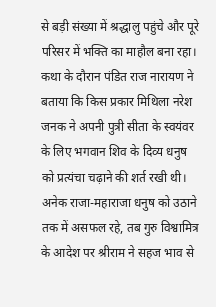से बड़ी संख्या में श्रद्धालु पहुंचे और पूरे परिसर में भक्ति का माहौल बना रहा। कथा के दौरान पंडित राज नारायण ने बताया कि किस प्रकार मिथिला नरेश जनक ने अपनी पुत्री सीता के स्वयंवर के लिए भगवान शिव के दिव्य धनुष को प्रत्यंचा चढ़ाने की शर्त रखी थी। अनेक राजा-महाराजा धनुष को उठाने तक में असफल रहे, तब गुरु विश्वामित्र के आदेश पर श्रीराम ने सहज भाव से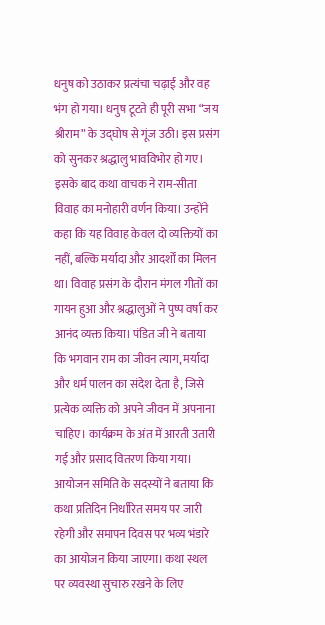धनुष को उठाकर प्रत्यंचा चढ़ाई और वह भंग हो गया। धनुष टूटते ही पूरी सभा “जय श्रीराम” के उद्घोष से गूंज उठी। इस प्रसंग को सुनकर श्रद्धालु भावविभोर हो गए। इसके बाद कथा वाचक ने राम-सीता विवाह का मनोहारी वर्णन किया। उन्होंने कहा कि यह विवाह केवल दो व्यक्तियों का नहीं, बल्कि मर्यादा और आदर्शों का मिलन था। विवाह प्रसंग के दौरान मंगल गीतों का गायन हुआ और श्रद्धालुओं ने पुष्प वर्षा कर आनंद व्यक्त किया। पंडित जी ने बताया कि भगवान राम का जीवन त्याग, मर्यादा और धर्म पालन का संदेश देता है, जिसे प्रत्येक व्यक्ति को अपने जीवन में अपनाना चाहिए। कार्यक्रम के अंत में आरती उतारी गई और प्रसाद वितरण किया गया। आयोजन समिति के सदस्यों ने बताया कि कथा प्रतिदिन निर्धारित समय पर जारी रहेगी और समापन दिवस पर भव्य भंडारे का आयोजन किया जाएगा। कथा स्थल पर व्यवस्था सुचारु रखने के लिए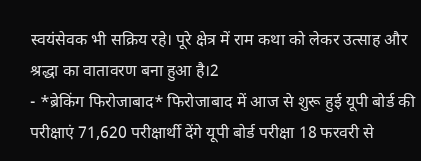स्वयंसेवक भी सक्रिय रहे। पूरे क्षेत्र में राम कथा को लेकर उत्साह और श्रद्धा का वातावरण बना हुआ है।2
- *ब्रेकिंग फिरोजाबाद* फिरोजाबाद में आज से शुरू हुई यूपी बोर्ड की परीक्षाएं 71,620 परीक्षार्थी देंगे यूपी बोर्ड परीक्षा 18 फरवरी से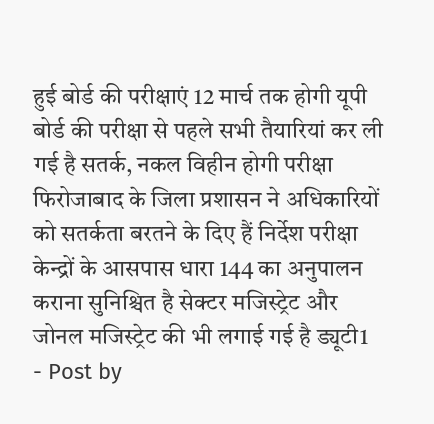हुई बोर्ड की परीक्षाएं 12 मार्च तक होगी यूपी बोर्ड की परीक्षा से पहले सभी तैयारियां कर ली गई है सतर्क, नकल विहीन होगी परीक्षा फिरोजाबाद के जिला प्रशासन ने अधिकारियों को सतर्कता बरतने के दिए हैं निर्देश परीक्षा केन्द्रों के आसपास धारा 144 का अनुपालन कराना सुनिश्चित है सेक्टर मजिस्ट्रेट और जोनल मजिस्ट्रेट की भी लगाई गई है ड्यूटी1
- Post by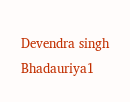Devendra singh Bhadauriya1